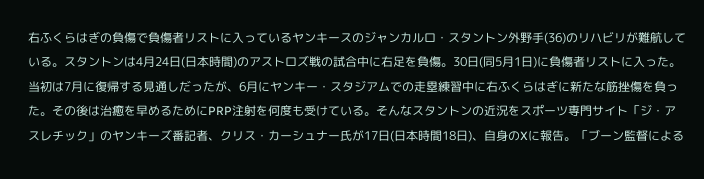右ふくらはぎの負傷で負傷者リストに入っているヤンキースのジャンカルロ・スタントン外野手(36)のリハビリが難航している。スタントンは4月24日(日本時間)のアストロズ戦の試合中に右足を負傷。30日(同5月1日)に負傷者リストに入った。
当初は7月に復帰する見通しだったが、6月にヤンキー・スタジアムでの走塁練習中に右ふくらはぎに新たな筋挫傷を負った。その後は治癒を早めるためにPRP注射を何度も受けている。そんなスタントンの近況をスポーツ専門サイト「ジ・アスレチック」のヤンキーズ番記者、クリス・カーシュナー氏が17日(日本時間18日)、自身のXに報告。「ブーン監督による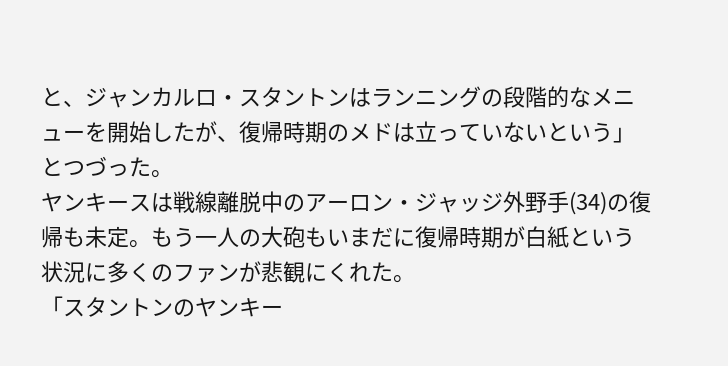と、ジャンカルロ・スタントンはランニングの段階的なメニューを開始したが、復帰時期のメドは立っていないという」とつづった。
ヤンキースは戦線離脱中のアーロン・ジャッジ外野手(34)の復帰も未定。もう一人の大砲もいまだに復帰時期が白紙という状況に多くのファンが悲観にくれた。
「スタントンのヤンキー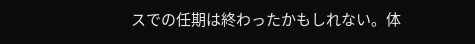スでの任期は終わったかもしれない。体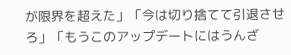が限界を超えた」「今は切り捨てて引退させろ」「もうこのアップデートにはうんざ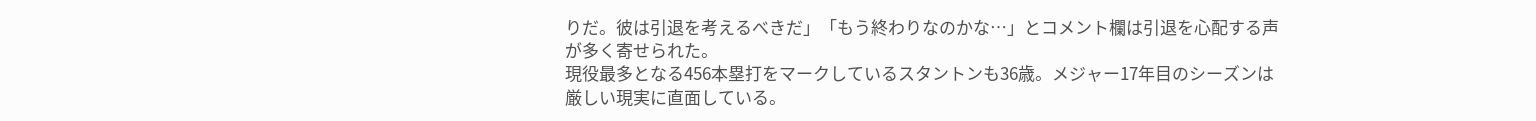りだ。彼は引退を考えるべきだ」「もう終わりなのかな…」とコメント欄は引退を心配する声が多く寄せられた。
現役最多となる456本塁打をマークしているスタントンも36歳。メジャー17年目のシーズンは厳しい現実に直面している。